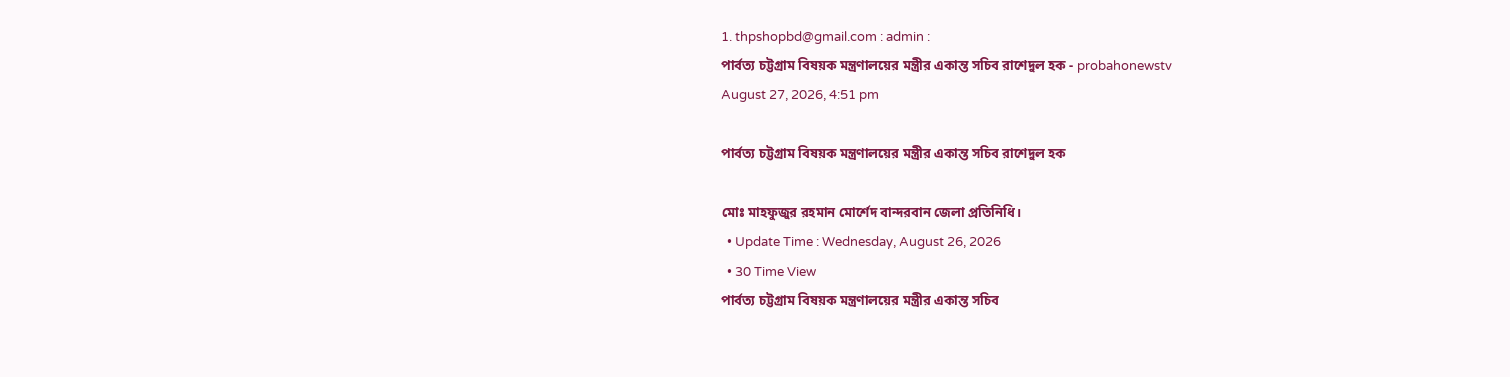1. thpshopbd@gmail.com : admin :
পার্বত্য চট্টগ্রাম বিষয়ক মন্ত্রণালয়ের মন্ত্রীর একান্ত সচিব রাশেদুল হক - probahonewstv
August 27, 2026, 4:51 pm

পার্বত্য চট্টগ্রাম বিষয়ক মন্ত্রণালয়ের মন্ত্রীর একান্ত সচিব রাশেদুল হক

মোঃ মাহফুজুর রহমান মোর্শেদ বান্দরবান জেলা প্রতিনিধি।
  • Update Time : Wednesday, August 26, 2026
  • 30 Time View
পার্বত্য চট্টগ্রাম বিষয়ক মন্ত্রণালয়ের মন্ত্রীর একান্ত সচিব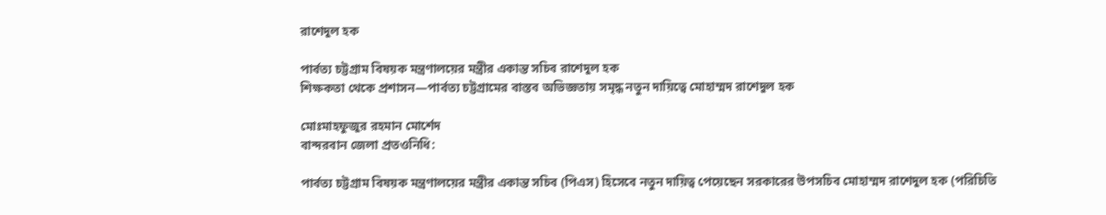রাশেদুল হক

পার্বত্য চট্টগ্রাম বিষয়ক মন্ত্রণালয়ের মন্ত্রীর একান্ত সচিব রাশেদুল হক
শিক্ষকতা থেকে প্রশাসন—পার্বত্য চট্টগ্রামের বাস্তব অভিজ্ঞতায় সমৃদ্ধ নতুন দায়িত্বে মোহাম্মদ রাশেদুল হক

মোঃমাহফুজুর রহমান মোর্শেদ
বান্দরবান জেলা প্রতওনিধি:

পার্বত্য চট্টগ্রাম বিষয়ক মন্ত্রণালয়ের মন্ত্রীর একান্ত সচিব (পিএস) হিসেবে নতুন দায়িত্ব পেয়েছেন সরকারের উপসচিব মোহাম্মদ রাশেদুল হক (পরিচিতি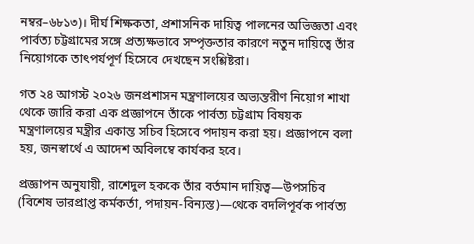নম্বর–৬৮১৩)। দীর্ঘ শিক্ষকতা, প্রশাসনিক দায়িত্ব পালনের অভিজ্ঞতা এবং পার্বত্য চট্টগ্রামের সঙ্গে প্রত্যক্ষভাবে সম্পৃক্ততার কারণে নতুন দায়িত্বে তাঁর নিয়োগকে তাৎপর্যপূর্ণ হিসেবে দেখছেন সংশ্লিষ্টরা।

গত ২৪ আগস্ট ২০২৬ জনপ্রশাসন মন্ত্রণালয়ের অভ্যন্তরীণ নিয়োগ শাখা থেকে জারি করা এক প্রজ্ঞাপনে তাঁকে পার্বত্য চট্টগ্রাম বিষয়ক মন্ত্রণালয়ের মন্ত্রীর একান্ত সচিব হিসেবে পদায়ন করা হয়। প্রজ্ঞাপনে বলা হয়, জনস্বার্থে এ আদেশ অবিলম্বে কার্যকর হবে।

প্রজ্ঞাপন অনুযায়ী, রাশেদুল হককে তাঁর বর্তমান দায়িত্ব—উপসচিব (বিশেষ ভারপ্রাপ্ত কর্মকর্তা, পদায়ন-বিন্যস্ত)—থেকে বদলিপূর্বক পার্বত্য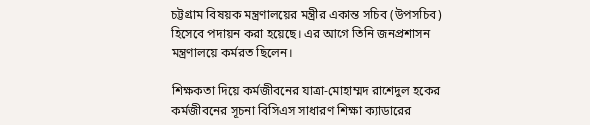চট্টগ্রাম বিষয়ক মন্ত্রণালয়ের মন্ত্রীর একান্ত সচিব (উপসচিব) হিসেবে পদায়ন করা হয়েছে। এর আগে তিনি জনপ্রশাসন মন্ত্রণালয়ে কর্মরত ছিলেন।

শিক্ষকতা দিয়ে কর্মজীবনের যাত্রা-মোহাম্মদ রাশেদুল হকের কর্মজীবনের সূচনা বিসিএস সাধারণ শিক্ষা ক্যাডারের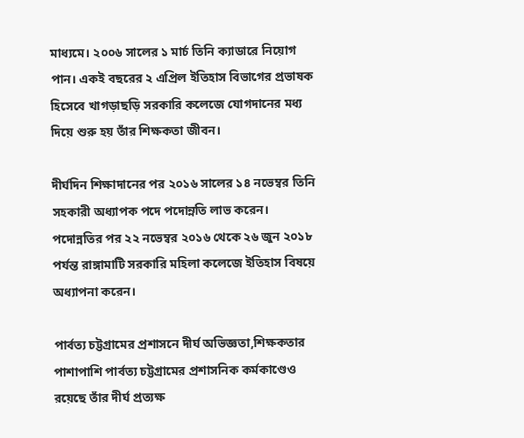মাধ্যমে। ২০০৬ সালের ১ মার্চ তিনি ক্যাডারে নিয়োগ পান। একই বছরের ২ এপ্রিল ইতিহাস বিভাগের প্রভাষক হিসেবে খাগড়াছড়ি সরকারি কলেজে যোগদানের মধ্য দিয়ে শুরু হয় তাঁর শিক্ষকতা জীবন।

দীর্ঘদিন শিক্ষাদানের পর ২০১৬ সালের ১৪ নভেম্বর তিনি সহকারী অধ্যাপক পদে পদোন্নতি লাভ করেন। পদোন্নতির পর ২২ নভেম্বর ২০১৬ থেকে ২৬ জুন ২০১৮ পর্যন্ত রাঙ্গামাটি সরকারি মহিলা কলেজে ইতিহাস বিষয়ে অধ্যাপনা করেন।

পার্বত্য চট্টগ্রামের প্রশাসনে দীর্ঘ অভিজ্ঞতা,শিক্ষকতার পাশাপাশি পার্বত্য চট্টগ্রামের প্রশাসনিক কর্মকাণ্ডেও রয়েছে তাঁর দীর্ঘ প্রত্যক্ষ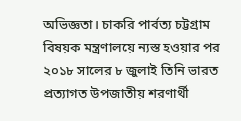অভিজ্ঞতা। চাকরি পার্বত্য চট্টগ্রাম বিষয়ক মন্ত্রণালয়ে ন্যস্ত হওয়ার পর ২০১৮ সালের ৮ জুলাই তিনি ভারত প্রত্যাগত উপজাতীয় শরণার্থী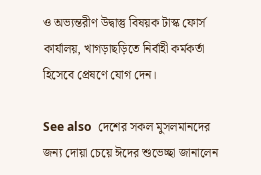ও অভ্যন্তরীণ উদ্বাস্তু বিষয়ক টাস্ক ফোর্স কার্যালয়, খাগড়াছড়িতে নির্বাহী কর্মকর্তা হিসেবে প্রেষণে যোগ দেন।

See also  দেশের সকল মুসলমানদের জন্য দোয়া চেয়ে ঈদের শুভেচ্ছা জানালেন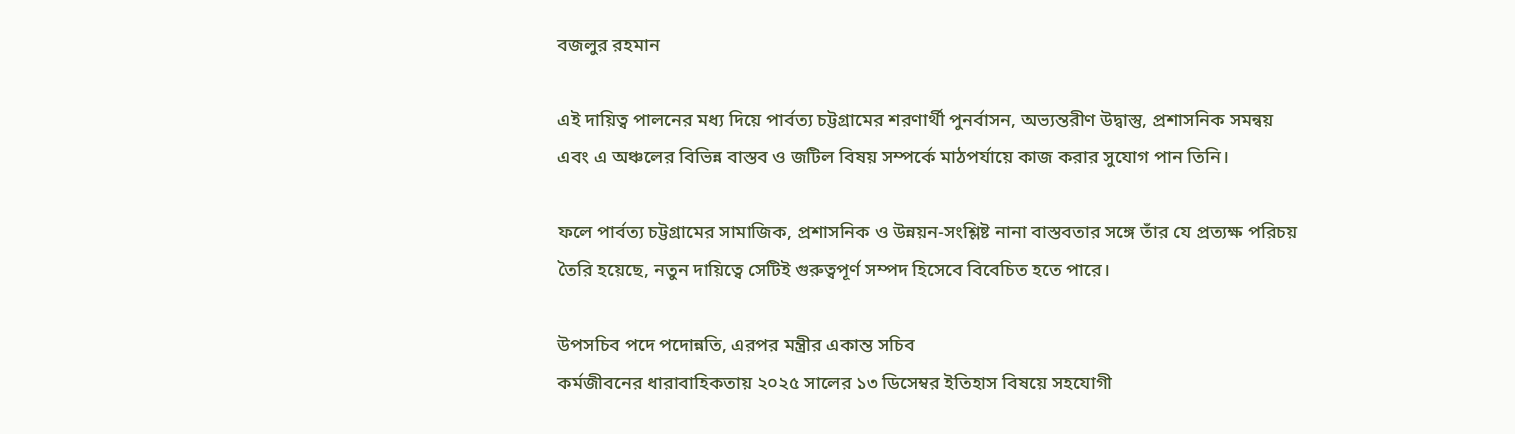বজলুর রহমান

এই দায়িত্ব পালনের মধ্য দিয়ে পার্বত্য চট্টগ্রামের শরণার্থী পুনর্বাসন, অভ্যন্তরীণ উদ্বাস্তু, প্রশাসনিক সমন্বয় এবং এ অঞ্চলের বিভিন্ন বাস্তব ও জটিল বিষয় সম্পর্কে মাঠপর্যায়ে কাজ করার সুযোগ পান তিনি।

ফলে পার্বত্য চট্টগ্রামের সামাজিক, প্রশাসনিক ও উন্নয়ন-সংশ্লিষ্ট নানা বাস্তবতার সঙ্গে তাঁর যে প্রত্যক্ষ পরিচয় তৈরি হয়েছে, নতুন দায়িত্বে সেটিই গুরুত্বপূর্ণ সম্পদ হিসেবে বিবেচিত হতে পারে।

উপসচিব পদে পদোন্নতি, এরপর মন্ত্রীর একান্ত সচিব
কর্মজীবনের ধারাবাহিকতায় ২০২৫ সালের ১৩ ডিসেম্বর ইতিহাস বিষয়ে সহযোগী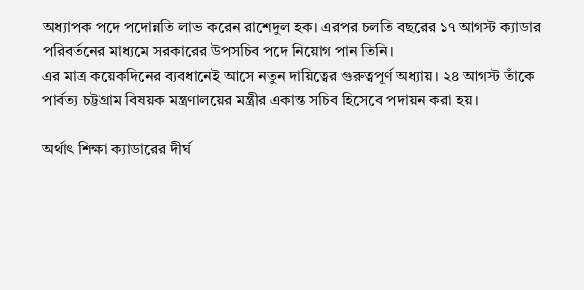অধ্যাপক পদে পদোন্নতি লাভ করেন রাশেদুল হক। এরপর চলতি বছরের ১৭ আগস্ট ক্যাডার পরিবর্তনের মাধ্যমে সরকারের উপসচিব পদে নিয়োগ পান তিনি।
এর মাত্র কয়েকদিনের ব্যবধানেই আসে নতুন দায়িত্বের গুরুত্বপূর্ণ অধ্যায়। ২৪ আগস্ট তাঁকে পার্বত্য চট্টগ্রাম বিষয়ক মন্ত্রণালয়ের মন্ত্রীর একান্ত সচিব হিসেবে পদায়ন করা হয়।

অর্থাৎ শিক্ষা ক্যাডারের দীর্ঘ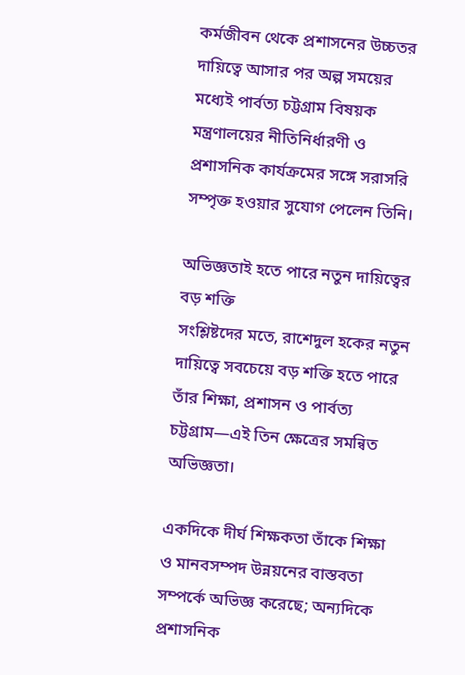কর্মজীবন থেকে প্রশাসনের উচ্চতর দায়িত্বে আসার পর অল্প সময়ের মধ্যেই পার্বত্য চট্টগ্রাম বিষয়ক মন্ত্রণালয়ের নীতিনির্ধারণী ও প্রশাসনিক কার্যক্রমের সঙ্গে সরাসরি সম্পৃক্ত হওয়ার সুযোগ পেলেন তিনি।

অভিজ্ঞতাই হতে পারে নতুন দায়িত্বের বড় শক্তি
সংশ্লিষ্টদের মতে, রাশেদুল হকের নতুন দায়িত্বে সবচেয়ে বড় শক্তি হতে পারে তাঁর শিক্ষা, প্রশাসন ও পার্বত্য চট্টগ্রাম—এই তিন ক্ষেত্রের সমন্বিত অভিজ্ঞতা।

একদিকে দীর্ঘ শিক্ষকতা তাঁকে শিক্ষা ও মানবসম্পদ উন্নয়নের বাস্তবতা সম্পর্কে অভিজ্ঞ করেছে; অন্যদিকে প্রশাসনিক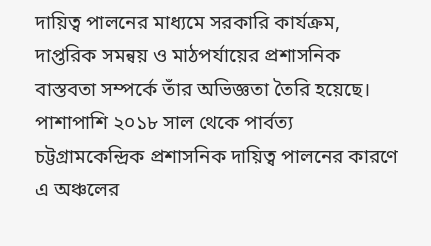দায়িত্ব পালনের মাধ্যমে সরকারি কার্যক্রম, দাপ্তরিক সমন্বয় ও মাঠপর্যায়ের প্রশাসনিক বাস্তবতা সম্পর্কে তাঁর অভিজ্ঞতা তৈরি হয়েছে। পাশাপাশি ২০১৮ সাল থেকে পার্বত্য চট্টগ্রামকেন্দ্রিক প্রশাসনিক দায়িত্ব পালনের কারণে এ অঞ্চলের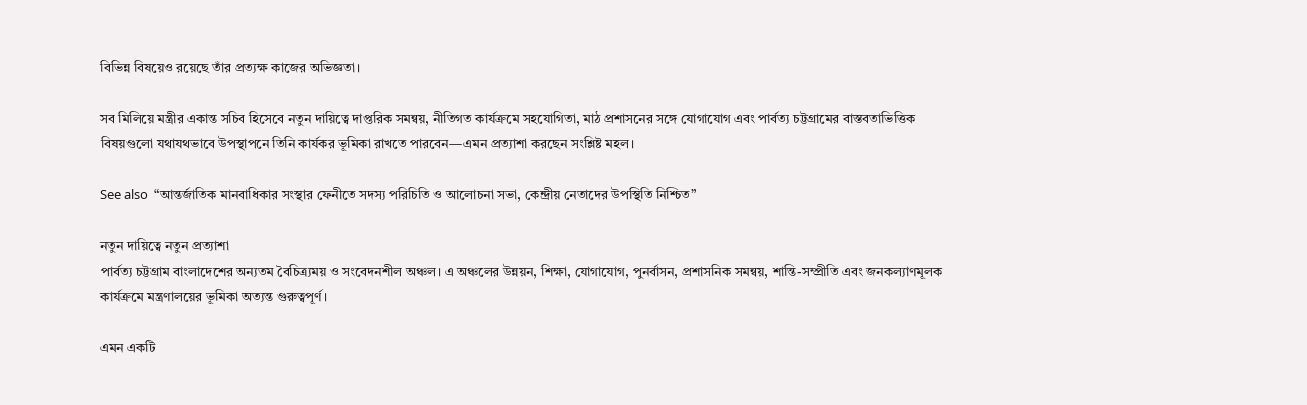বিভিন্ন বিষয়েও রয়েছে তাঁর প্রত্যক্ষ কাজের অভিজ্ঞতা।

সব মিলিয়ে মন্ত্রীর একান্ত সচিব হিসেবে নতুন দায়িত্বে দাপ্তরিক সমন্বয়, নীতিগত কার্যক্রমে সহযোগিতা, মাঠ প্রশাসনের সঙ্গে যোগাযোগ এবং পার্বত্য চট্টগ্রামের বাস্তবতাভিত্তিক বিষয়গুলো যথাযথভাবে উপস্থাপনে তিনি কার্যকর ভূমিকা রাখতে পারবেন—এমন প্রত্যাশা করছেন সংশ্লিষ্ট মহল।

See also  “আন্তর্জাতিক মানবাধিকার সংস্থার ফেনীতে সদস্য পরিচিতি ও আলোচনা সভা, কেন্দ্রীয় নেতাদের উপস্থিতি নিশ্চিত”

নতুন দায়িত্বে নতুন প্রত্যাশা
পার্বত্য চট্টগ্রাম বাংলাদেশের অন্যতম বৈচিত্র্যময় ও সংবেদনশীল অঞ্চল। এ অঞ্চলের উন্নয়ন, শিক্ষা, যোগাযোগ, পুনর্বাসন, প্রশাসনিক সমন্বয়, শান্তি-সম্প্রীতি এবং জনকল্যাণমূলক কার্যক্রমে মন্ত্রণালয়ের ভূমিকা অত্যন্ত গুরুত্বপূর্ণ।

এমন একটি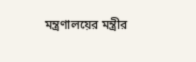মন্ত্রণালয়ের মন্ত্রীর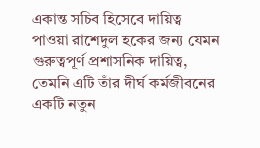একান্ত সচিব হিসেবে দায়িত্ব পাওয়া রাশেদুল হকের জন্য যেমন গুরুত্বপূর্ণ প্রশাসনিক দায়িত্ব, তেমনি এটি তাঁর দীর্ঘ কর্মজীবনের একটি নতুন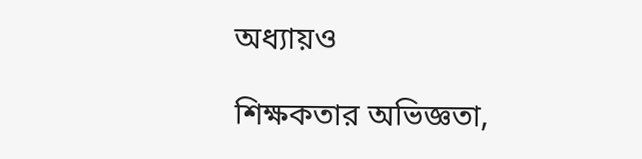অধ্যায়ও

শিক্ষকতার অভিজ্ঞতা,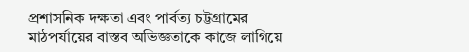প্রশাসনিক দক্ষতা এবং পার্বত্য চট্টগ্রামের মাঠপর্যায়ের বাস্তব অভিজ্ঞতাকে কাজে লাগিয়ে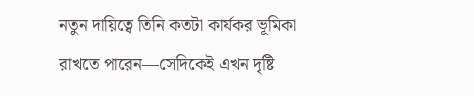নতুন দায়িত্বে তিনি কতটা কার্যকর ভূমিকা রাখতে পারেন—সেদিকেই এখন দৃষ্টি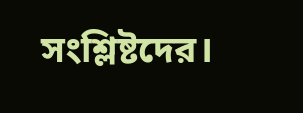সংশ্লিষ্টদের।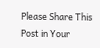Please Share This Post in Your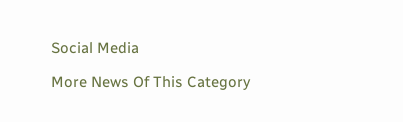Social Media

More News Of This Category